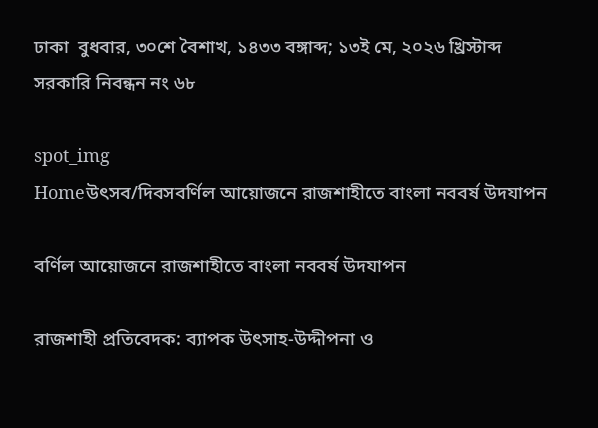ঢাকা  বুধবার, ৩০শে বৈশাখ, ১৪৩৩ বঙ্গাব্দ; ১৩ই মে, ২০২৬ খ্রিস্টাব্দ          সরকারি নিবন্ধন নং ৬৮

spot_img
Homeউৎসব/দিবসবর্ণিল আয়োজনে রাজশাহীতে বাংলা নববর্ষ উদযাপন

বর্ণিল আয়োজনে রাজশাহীতে বাংলা নববর্ষ উদযাপন

রাজশাহী প্রতিবেদক: ব্যাপক উৎসাহ-উদ্দীপনা ও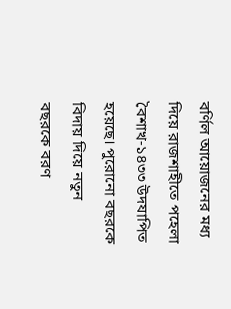বর্ণিল আয়োজনের মধ্য দিয়ে রাজশাহীতে পহেলা বৈশাখ-১৪৩৩ উদযাপিত হয়েছে। পুরোনো বছরকে বিদায় দিয়ে নতুন বছরকে বরণ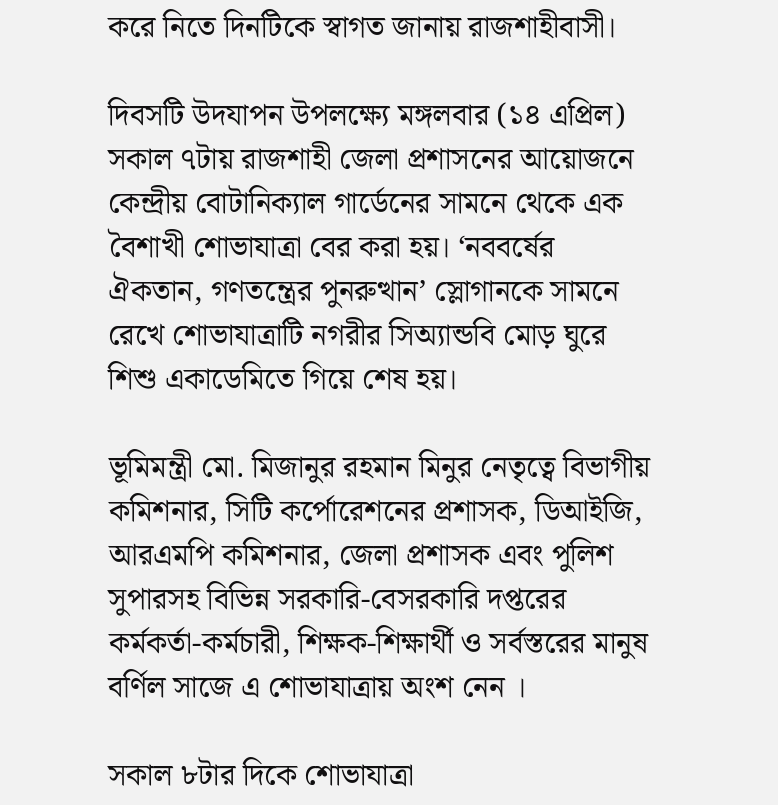করে নিতে দিনটিকে স্বাগত জানায় রাজশাহীবাসী।

দিবসটি উদযাপন উপলক্ষ্যে মঙ্গলবার (১৪ এপ্রিল) সকাল ৭টায় রাজশাহী জেলা প্রশাসনের আয়োজনে কেন্দ্রীয় বোটানিক্যাল গার্ডেনের সামনে থেকে এক বৈশাখী শোভাযাত্রা বের করা হয়। ‘নববর্ষের ঐকতান, গণতন্ত্রের পুনরুত্থান’ স্লোগানকে সামনে রেখে শোভাযাত্রাটি নগরীর সিঅ্যান্ডবি মোড় ঘুরে শিশু একাডেমিতে গিয়ে শেষ হয়।

ভূমিমন্ত্রী মো. মিজানুর রহমান মিনুর নেতৃত্বে বিভাগীয় কমিশনার, সিটি কর্পোরেশনের প্রশাসক, ডিআইজি, আরএমপি কমিশনার, জেলা প্রশাসক এবং পুলিশ সুপারসহ বিভিন্ন সরকারি-বেসরকারি দপ্তরের কর্মকর্তা-কর্মচারী, শিক্ষক-শিক্ষার্থী ও সর্বস্তরের মানুষ বর্ণিল সাজে এ শোভাযাত্রায় অংশ নেন ।

সকাল ৮টার দিকে শোভাযাত্রা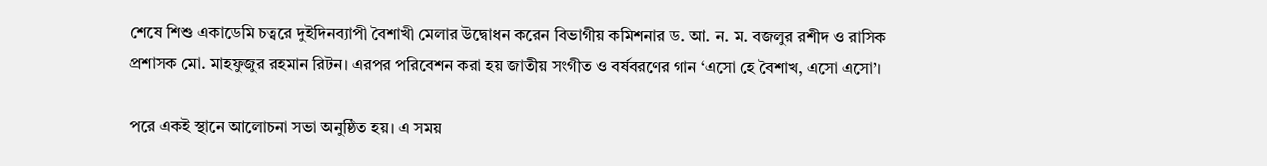শেষে শিশু একাডেমি চত্বরে দুইদিনব্যাপী বৈশাখী মেলার উদ্বোধন করেন বিভাগীয় কমিশনার ড. আ. ন. ম. বজলুর রশীদ ও রাসিক প্রশাসক মো. মাহফুজুর রহমান রিটন। এরপর পরিবেশন করা হয় জাতীয় সংগীত ও বর্ষবরণের গান ‘এসো হে বৈশাখ, এসো এসো’।

পরে একই স্থানে আলোচনা সভা অনুষ্ঠিত হয়। এ সময়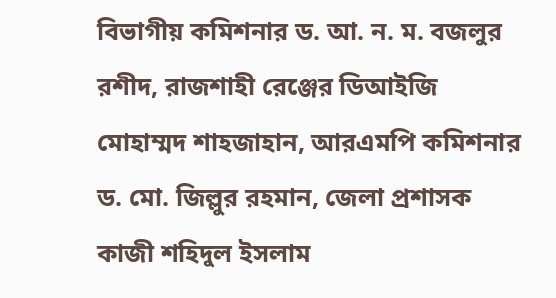বিভাগীয় কমিশনার ড. আ. ন. ম. বজলুর রশীদ, রাজশাহী রেঞ্জের ডিআইজি মোহাম্মদ শাহজাহান, আরএমপি কমিশনার ড. মো. জিল্লুর রহমান, জেলা প্রশাসক কাজী শহিদুল ইসলাম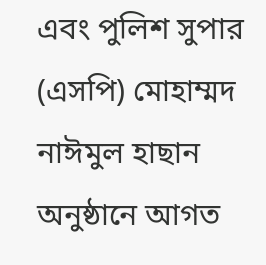এবং পুলিশ সুপার (এসপি) মোহাম্মদ নাঈমুল হাছান অনুষ্ঠানে আগত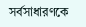সর্বসাধারণকে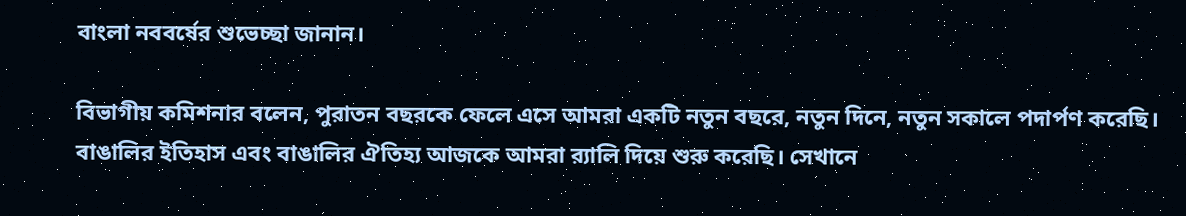বাংলা নববর্ষের শুভেচ্ছা জানান।

বিভাগীয় কমিশনার বলেন, পুরাতন বছরকে ফেলে এসে আমরা একটি নতুন বছরে, নতুন দিনে, নতুন সকালে পদার্পণ করেছি। বাঙালির ইতিহাস এবং বাঙালির ঐতিহ্য আজকে আমরা র‌্যালি দিয়ে শুরু করেছি। সেখানে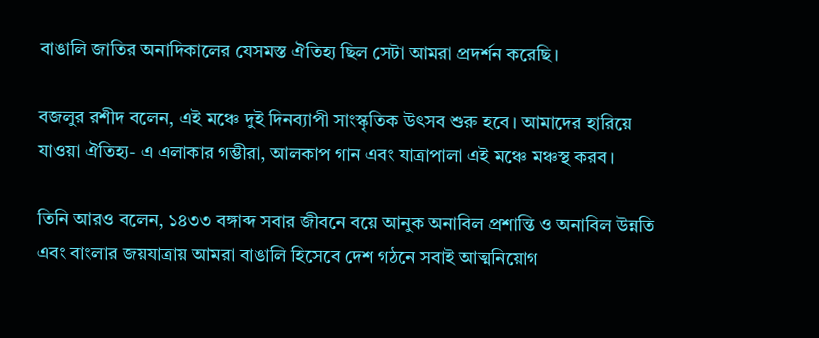বাঙালি জাতির অনাদিকালের যেসমস্ত ঐতিহ্য ছিল সেটা আমরা প্রদর্শন করেছি।

বজলুর রশীদ বলেন, এই মঞ্চে দুই দিনব্যাপী সাংস্কৃতিক উৎসব শুরু হবে। আমাদের হারিয়ে যাওয়া ঐতিহ্য- এ এলাকার গম্ভীরা, আলকাপ গান এবং যাত্রাপালা এই মঞ্চে মঞ্চস্থ করব।

তিনি আরও বলেন, ১৪৩৩ বঙ্গাব্দ সবার জীবনে বয়ে আনুক অনাবিল প্রশান্তি ও অনাবিল উন্নতি এবং বাংলার জয়যাত্রায় আমরা বাঙালি হিসেবে দেশ গঠনে সবাই আত্মনিয়োগ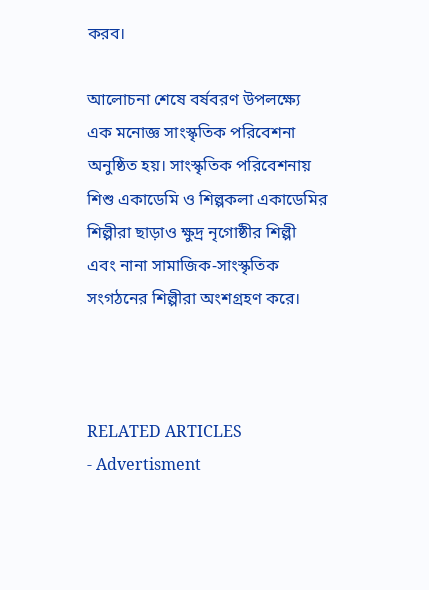করব।

আলোচনা শেষে বর্ষবরণ উপলক্ষ্যে এক মনোজ্ঞ সাংস্কৃতিক পরিবেশনা অনুষ্ঠিত হয়। সাংস্কৃতিক পরিবেশনায় শিশু একাডেমি ও শিল্পকলা একাডেমির শিল্পীরা ছাড়াও ক্ষুদ্র নৃগোষ্ঠীর শিল্পী এবং নানা সামাজিক-সাংস্কৃতিক সংগঠনের শিল্পীরা অংশগ্রহণ করে।



RELATED ARTICLES
- Advertisment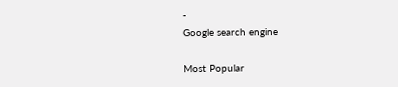-
Google search engine

Most Popular